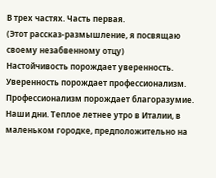В трех частях. Часть первая.
(Этот рассказ-размышление, я посвящаю своему незабвенному отцу)
Настойчивость порождает уверенность. Уверенность порождает профессионализм. Профессионализм порождает благоразумие.
Наши дни. Теплое летнее утро в Италии, в маленьком городке, предположительно на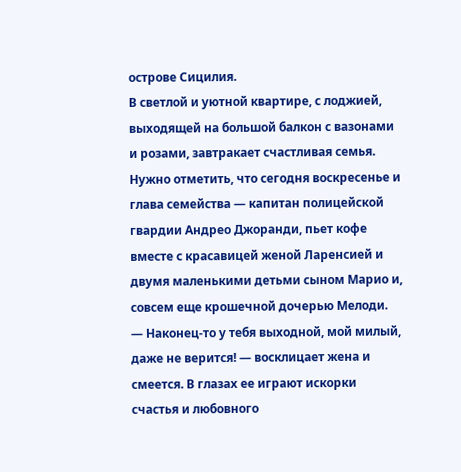острове Сицилия.
В светлой и уютной квартире, с лоджией, выходящей на большой балкон с вазонами и розами, завтракает счастливая семья. Нужно отметить, что сегодня воскресенье и глава семейства — капитан полицейской гвардии Андрео Джоранди, пьет кофе вместе с красавицей женой Ларенсией и двумя маленькими детьми сыном Марио и, совсем еще крошечной дочерью Мелоди.
— Наконец-то у тебя выходной, мой милый, даже не верится! — восклицает жена и смеется. В глазах ее играют искорки счастья и любовного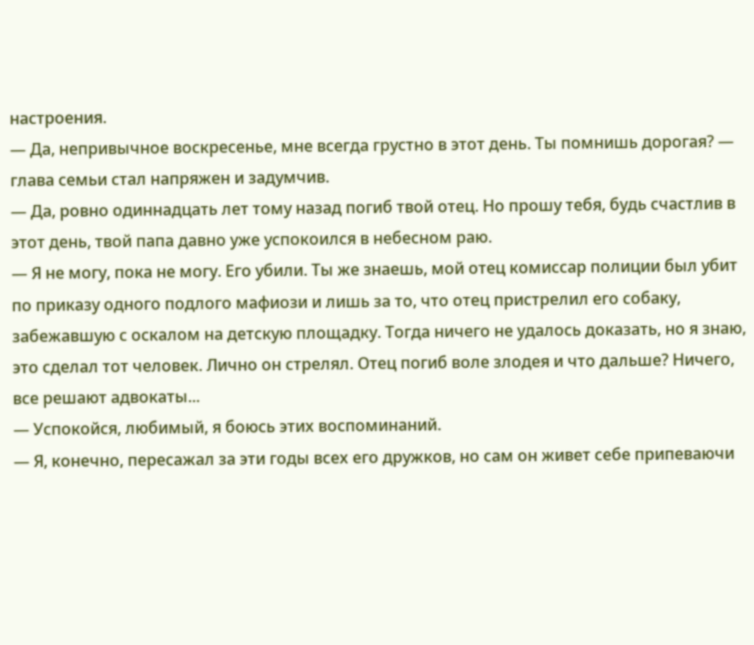настроения.
— Да, непривычное воскресенье, мне всегда грустно в этот день. Ты помнишь дорогая? — глава семьи стал напряжен и задумчив.
— Да, ровно одиннадцать лет тому назад погиб твой отец. Но прошу тебя, будь счастлив в этот день, твой папа давно уже успокоился в небесном раю.
— Я не могу, пока не могу. Его убили. Ты же знаешь, мой отец комиссар полиции был убит по приказу одного подлого мафиози и лишь за то, что отец пристрелил его собаку, забежавшую с оскалом на детскую площадку. Тогда ничего не удалось доказать, но я знаю, это сделал тот человек. Лично он стрелял. Отец погиб воле злодея и что дальше? Ничего, все решают адвокаты...
— Успокойся, любимый, я боюсь этих воспоминаний.
— Я, конечно, пересажал за эти годы всех его дружков, но сам он живет себе припеваючи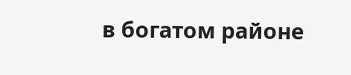в богатом районе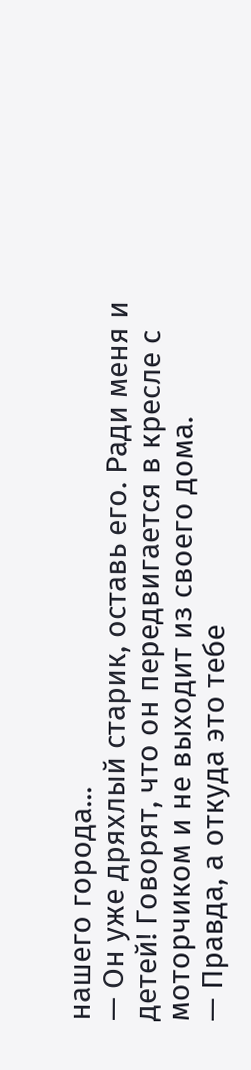нашего города...
— Он уже дряхлый старик, оставь его. Ради меня и детей! Говорят, что он передвигается в кресле с моторчиком и не выходит из своего дома.
— Правда, а откуда это тебе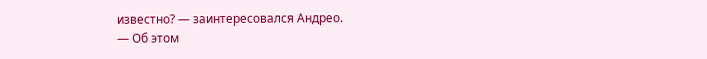известно? — заинтересовался Андрео.
— Об этом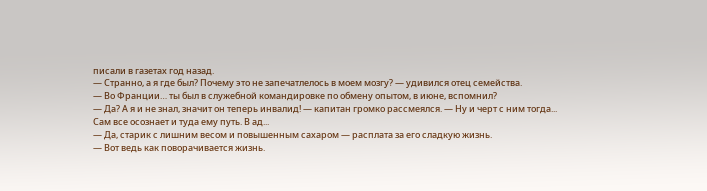писали в газетах год назад.
— Странно, а я где был? Почему это не запечатлелось в моем мозгу? — удивился отец семейства.
— Во Франции… ты был в служебной командировке по обмену опытом, в июне, вспомнил?
— Да? А я и не знал, значит он теперь инвалид! — капитан громко рассмеялся. — Ну и черт с ним тогда... Сам все осознает и туда ему путь. В ад...
— Да, старик с лишним весом и повышенным сахаром — расплата за его сладкую жизнь.
— Вот ведь как поворачивается жизнь.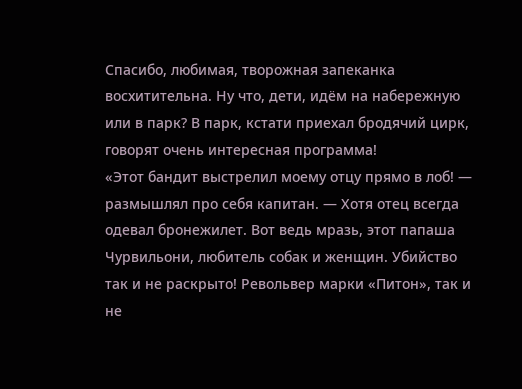Спасибо, любимая, творожная запеканка восхитительна. Ну что, дети, идём на набережную или в парк? В парк, кстати приехал бродячий цирк, говорят очень интересная программа!
«Этот бандит выстрелил моему отцу прямо в лоб! — размышлял про себя капитан. — Хотя отец всегда одевал бронежилет. Вот ведь мразь, этот папаша Чурвильони, любитель собак и женщин. Убийство так и не раскрыто! Револьвер марки «Питон», так и не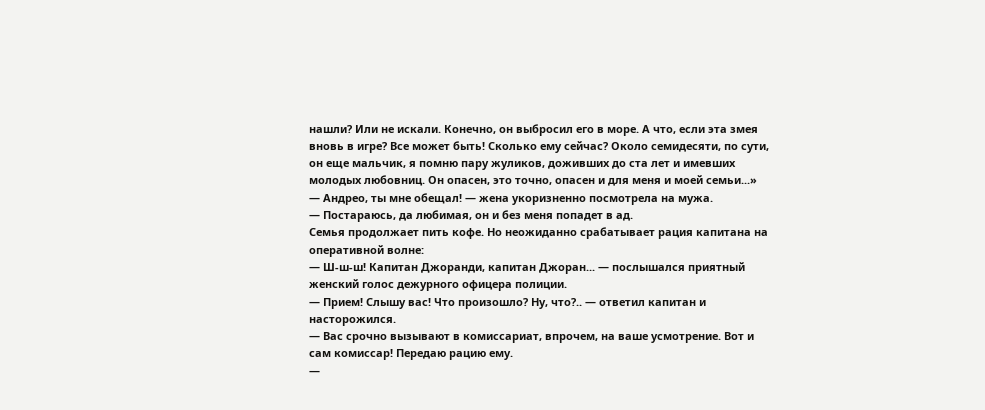нашли? Или не искали. Конечно, он выбросил его в море. А что, если эта змея вновь в игре? Все может быть! Сколько ему сейчас? Около семидесяти, по сути, он еще мальчик, я помню пару жуликов, доживших до ста лет и имевших молодых любовниц. Он опасен, это точно, опасен и для меня и моей семьи...»
— Андрео, ты мне обещал! — жена укоризненно посмотрела на мужа.
— Постараюсь, да любимая, он и без меня попадет в ад.
Семья продолжает пить кофе. Но неожиданно срабатывает рация капитана на оперативной волне:
— Ш-ш-ш! Капитан Джоранди, капитан Джоран... — послышался приятный женский голос дежурного офицера полиции.
— Прием! Слышу вас! Что произошло? Ну, что?.. — ответил капитан и насторожился.
— Вас срочно вызывают в комиссариат, впрочем, на ваше усмотрение. Вот и сам комиссар! Передаю рацию ему.
—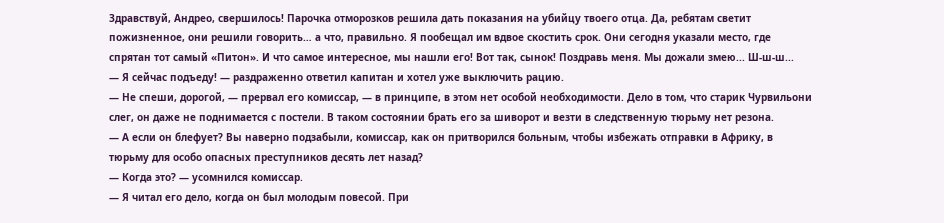Здравствуй, Андрео, свершилось! Парочка отморозков решила дать показания на убийцу твоего отца. Да, ребятам светит пожизненное, они решили говорить… а что, правильно. Я пообещал им вдвое скостить срок. Они сегодня указали место, где спрятан тот самый «Питон». И что самое интересное, мы нашли его! Вот так, сынок! Поздравь меня. Мы дожали змею... Ш-ш-ш...
— Я сейчас подъеду! — раздраженно ответил капитан и хотел уже выключить рацию.
— Не спеши, дорогой, — прервал его комиссар, — в принципе, в этом нет особой необходимости. Дело в том, что старик Чурвильони слег, он даже не поднимается с постели. В таком состоянии брать его за шиворот и везти в следственную тюрьму нет резона.
— А если он блефует? Вы наверно подзабыли, комиссар, как он притворился больным, чтобы избежать отправки в Африку, в тюрьму для особо опасных преступников десять лет назад?
— Когда это? — усомнился комиссар.
— Я читал его дело, когда он был молодым повесой. При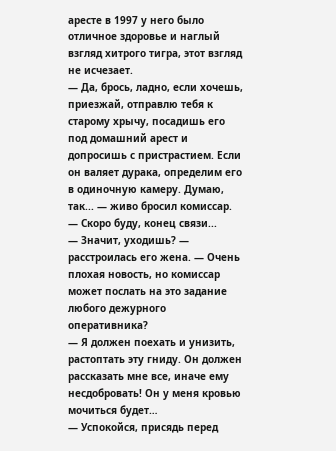аресте в 1997 у него было отличное здоровье и наглый взгляд хитрого тигра, этот взгляд не исчезает.
— Да, брось, ладно, если хочешь, приезжай, отправлю тебя к старому хрычу, посадишь его под домашний арест и допросишь с пристрастием. Если он валяет дурака, определим его в одиночную камеру. Думаю, так... — живо бросил комиссар.
— Скоро буду, конец связи...
— Значит, уходишь? — расстроилась его жена. — Очень плохая новость, но комиссар может послать на это задание любого дежурного оперативника?
— Я должен поехать и унизить, растоптать эту гниду. Он должен рассказать мне все, иначе ему несдобровать! Он у меня кровью мочиться будет…
— Успокойся, присядь перед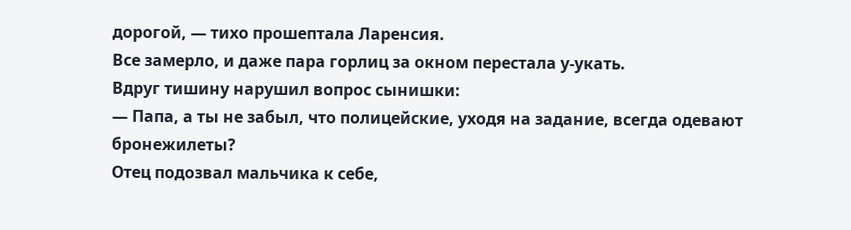дорогой, — тихо прошептала Ларенсия.
Все замерло, и даже пара горлиц за окном перестала у-укать.
Вдруг тишину нарушил вопрос сынишки:
— Папа, а ты не забыл, что полицейские, уходя на задание, всегда одевают бронежилеты?
Отец подозвал мальчика к себе,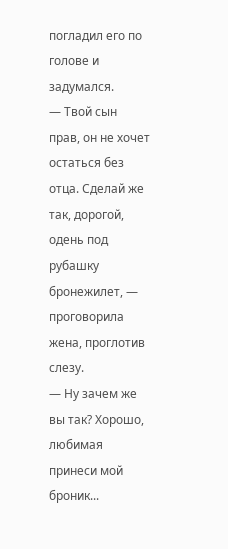погладил его по голове и задумался.
— Твой сын прав, он не хочет остаться без отца. Сделай же так, дорогой, одень под рубашку бронежилет, — проговорила жена, проглотив слезу.
— Ну зачем же вы так? Хорошо, любимая принеси мой броник...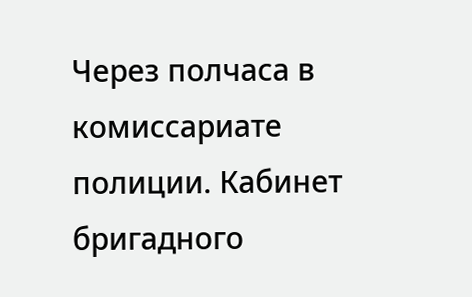Через полчаса в комиссариате полиции. Кабинет бригадного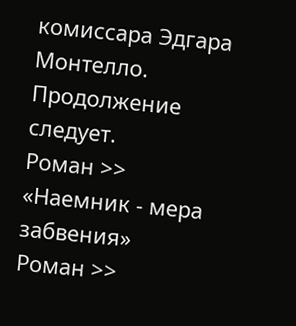комиссара Эдгара Монтелло.
Продолжение следует.
Роман >> «Наемник - мера забвения»
Роман >>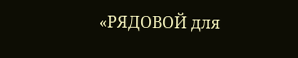«РЯДОВОЙ для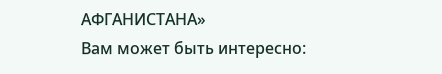АФГАНИСТАНА»
Вам может быть интересно: